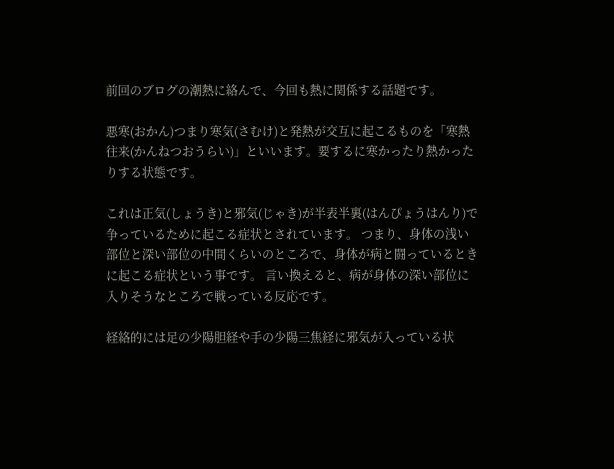前回のブログの潮熱に絡んで、今回も熱に関係する話題です。

悪寒(おかん)つまり寒気(さむけ)と発熱が交互に起こるものを「寒熱往来(かんねつおうらい)」といいます。要するに寒かったり熱かったりする状態です。

これは正気(しょうき)と邪気(じゃき)が半表半裏(はんぴょうはんり)で争っているために起こる症状とされています。 つまり、身体の浅い部位と深い部位の中間くらいのところで、身体が病と闘っているときに起こる症状という事です。 言い換えると、病が身体の深い部位に入りそうなところで戦っている反応です。

経絡的には足の少陽胆経や手の少陽三焦経に邪気が入っている状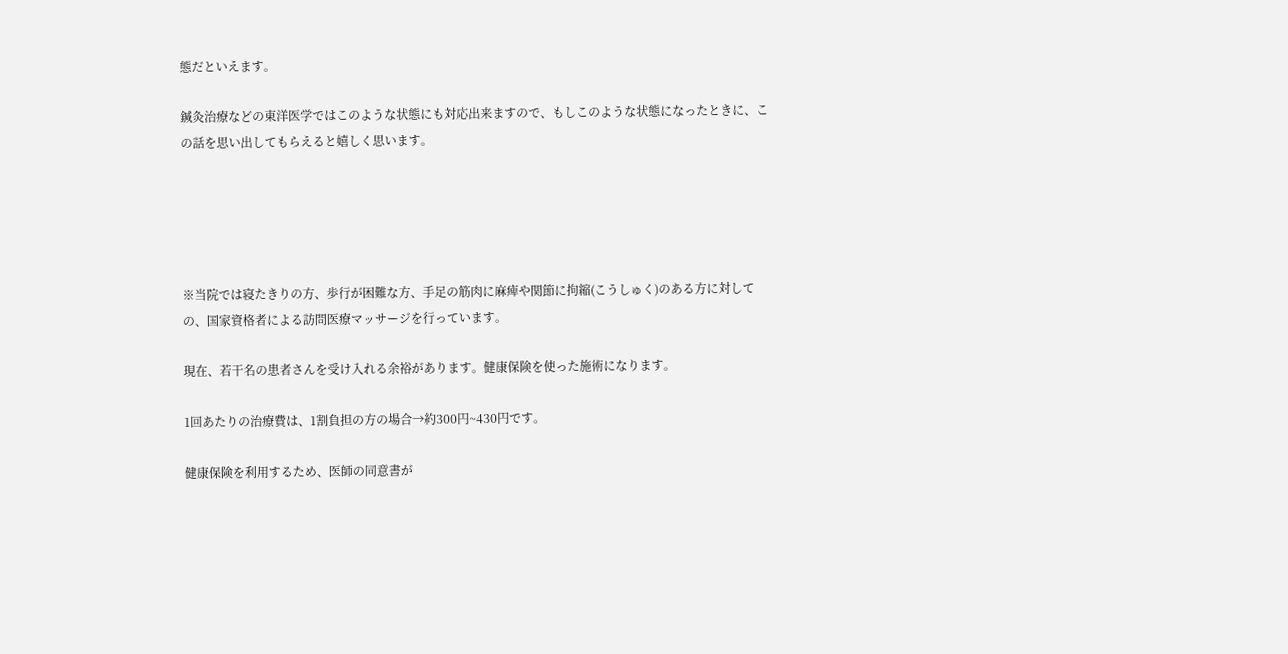態だといえます。

鍼灸治療などの東洋医学ではこのような状態にも対応出来ますので、もしこのような状態になったときに、この話を思い出してもらえると嬉しく思います。





※当院では寝たきりの方、歩行が困難な方、手足の筋肉に麻痺や関節に拘縮(こうしゅく)のある方に対しての、国家資格者による訪問医療マッサージを行っています。

現在、若干名の患者さんを受け入れる余裕があります。健康保険を使った施術になります。

1回あたりの治療費は、1割負担の方の場合→約300円~430円です。

健康保険を利用するため、医師の同意書が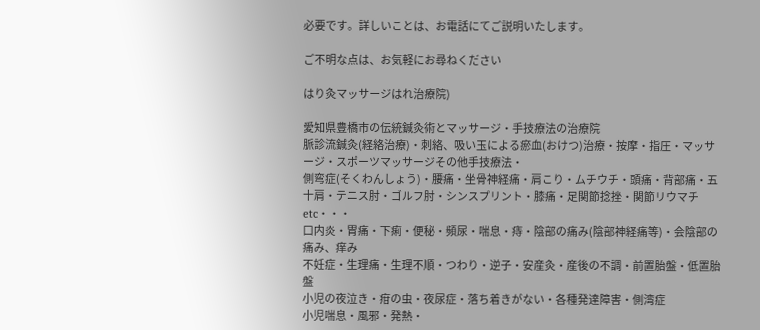必要です。詳しいことは、お電話にてご説明いたします。

ご不明な点は、お気軽にお尋ねください

はり灸マッサージはれ治療院)

愛知県豊橋市の伝統鍼灸術とマッサージ・手技療法の治療院
脈診流鍼灸(経絡治療)・刺絡、吸い玉による瘀血(おけつ)治療・按摩・指圧・マッサージ・スポーツマッサージその他手技療法・
側弯症(そくわんしょう)・腰痛・坐骨神経痛・肩こり・ムチウチ・頭痛・背部痛・五十肩・テニス肘・ゴルフ肘・シンスプリント・膝痛・足関節捻挫・関節リウマチetc・・・
口内炎・胃痛・下痢・便秘・頻尿・喘息・痔・陰部の痛み(陰部神経痛等)・会陰部の痛み、痒み
不妊症・生理痛・生理不順・つわり・逆子・安産灸・産後の不調・前置胎盤・低置胎盤
小児の夜泣き・疳の虫・夜尿症・落ち着きがない・各種発達障害・側湾症
小児喘息・風邪・発熱・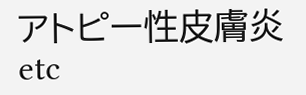アトピー性皮膚炎etc